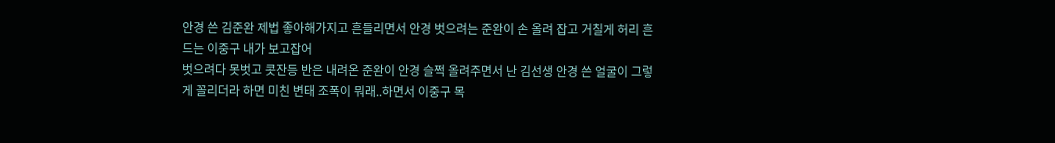안경 쓴 김준완 제법 좋아해가지고 흔들리면서 안경 벗으려는 준완이 손 올려 잡고 거칠게 허리 흔드는 이중구 내가 보고잡어
벗으려다 못벗고 콧잔등 반은 내려온 준완이 안경 슬쩍 올려주면서 난 김선생 안경 쓴 얼굴이 그렇게 꼴리더라 하면 미친 변태 조폭이 뭐래..하면서 이중구 목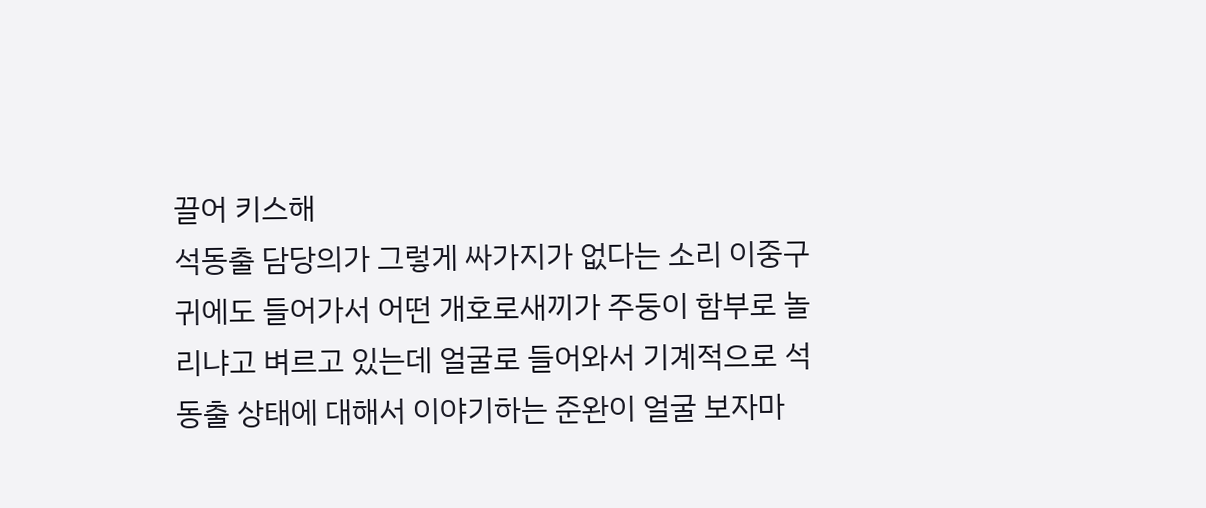끌어 키스해
석동출 담당의가 그렇게 싸가지가 없다는 소리 이중구 귀에도 들어가서 어떤 개호로새끼가 주둥이 함부로 놀리냐고 벼르고 있는데 얼굴로 들어와서 기계적으로 석동출 상태에 대해서 이야기하는 준완이 얼굴 보자마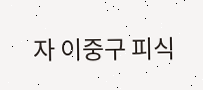자 이중구 피식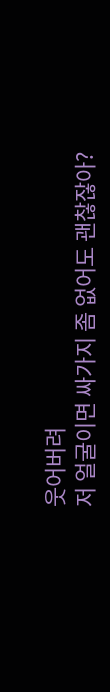웃어버려
저 얼굴이면 싸가지 좀 없어도 괜찮잖아?